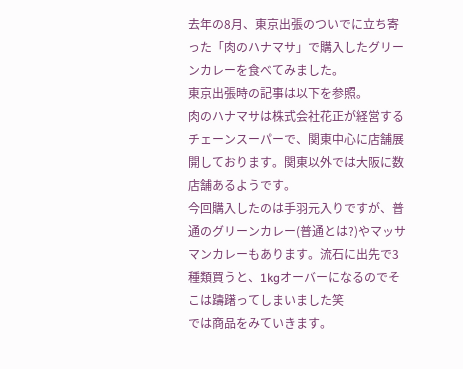去年の8月、東京出張のついでに立ち寄った「肉のハナマサ」で購入したグリーンカレーを食べてみました。
東京出張時の記事は以下を参照。
肉のハナマサは株式会社花正が経営するチェーンスーパーで、関東中心に店舗展開しております。関東以外では大阪に数店舗あるようです。
今回購入したのは手羽元入りですが、普通のグリーンカレー(普通とは?)やマッサマンカレーもあります。流石に出先で3種類買うと、1kgオーバーになるのでそこは躊躇ってしまいました笑
では商品をみていきます。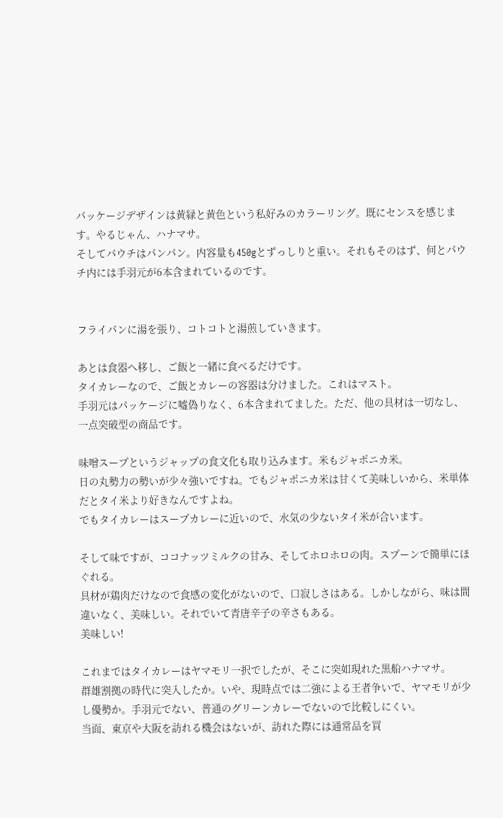パッケージデザインは黄緑と黄色という私好みのカラーリング。既にセンスを感じます。やるじゃん、ハナマサ。
そしてパウチはパンパン。内容量も450gとずっしりと重い。それもそのはず、何とパウチ内には手羽元が6本含まれているのです。


フライパンに湯を張り、コトコトと湯煎していきます。

あとは食器へ移し、ご飯と一緒に食べるだけです。
タイカレーなので、ご飯とカレーの容器は分けました。これはマスト。
手羽元はパッケージに嘘偽りなく、6本含まれてました。ただ、他の具材は一切なし、一点突破型の商品です。

味噌スープというジャップの食文化も取り込みます。米もジャポニカ米。
日の丸勢力の勢いが少々強いですね。でもジャポニカ米は甘くて美味しいから、米単体だとタイ米より好きなんですよね。
でもタイカレーはスープカレーに近いので、水気の少ないタイ米が合います。

そして味ですが、ココナッツミルクの甘み、そしてホロホロの肉。スプーンで簡単にほぐれる。
具材が鶏肉だけなので食感の変化がないので、口寂しさはある。しかしながら、味は間違いなく、美味しい。それでいて青唐辛子の辛さもある。
美味しい!

これまではタイカレーはヤマモリ一択でしたが、そこに突如現れた黒船ハナマサ。
群雄割拠の時代に突入したか。いや、現時点では二強による王者争いで、ヤマモリが少し優勢か。手羽元でない、普通のグリーンカレーでないので比較しにくい。
当面、東京や大阪を訪れる機会はないが、訪れた際には通常品を買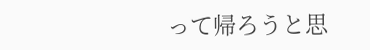って帰ろうと思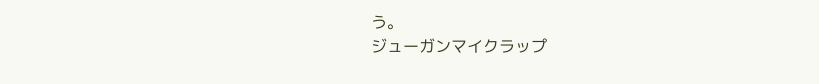う。
ジューガンマイクラップ